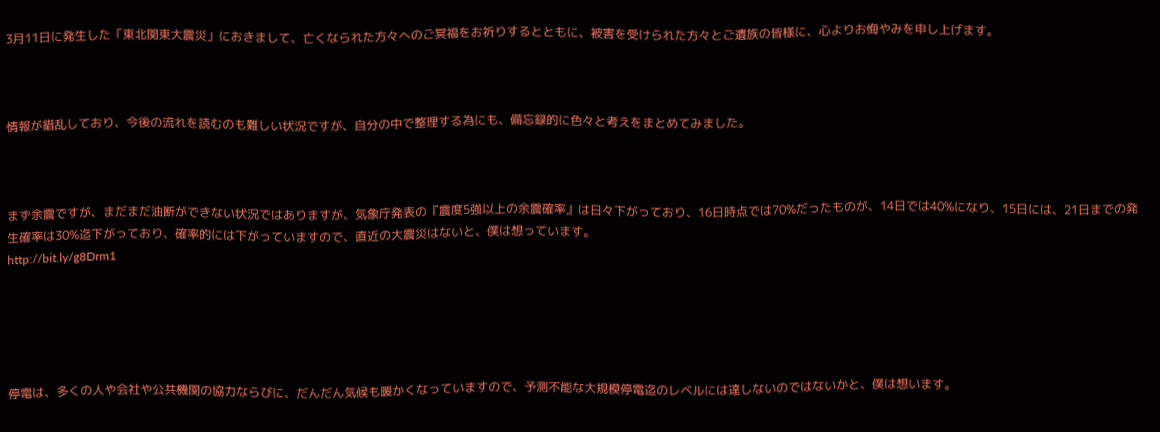3月11日に発生した「東北関東大震災」におきまして、亡くなられた方々へのご冥福をお祈りするとともに、被害を受けられた方々とご遺族の皆様に、心よりお悔やみを申し上げます。



情報が錯乱しており、今後の流れを読むのも難しい状況ですが、自分の中で整理する為にも、備忘録的に色々と考えをまとめてみました。



まず余震ですが、まだまだ油断ができない状況ではありますが、気象庁発表の『震度5強以上の余震確率』は日々下がっており、16日時点では70%だったものが、14日では40%になり、15日には、21日までの発生確率は30%迄下がっており、確率的には下がっていますので、直近の大震災はないと、僕は想っています。
http://bit.ly/g8Drm1





停電は、多くの人や会社や公共機関の協力ならびに、だんだん気候も暖かくなっていますので、予測不能な大規模停電迄のレベルには達しないのではないかと、僕は想います。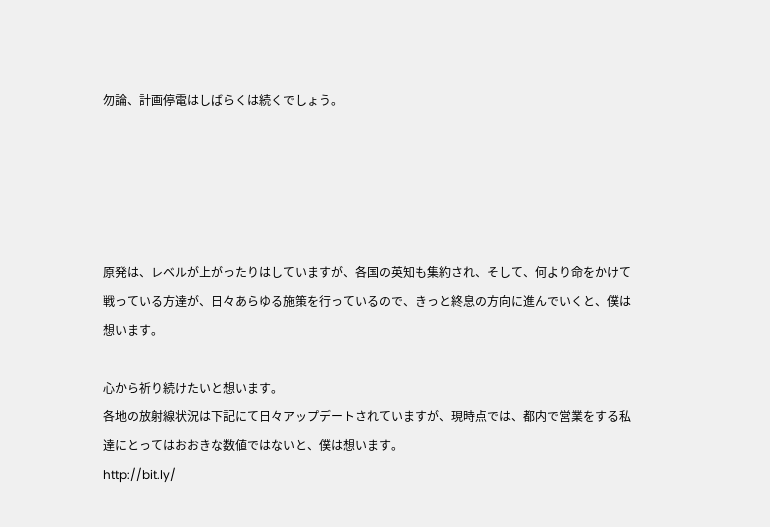勿論、計画停電はしばらくは続くでしょう。





原発は、レベルが上がったりはしていますが、各国の英知も集約され、そして、何より命をかけて戦っている方達が、日々あらゆる施策を行っているので、きっと終息の方向に進んでいくと、僕は想います。

心から祈り続けたいと想います。
各地の放射線状況は下記にて日々アップデートされていますが、現時点では、都内で営業をする私達にとってはおおきな数値ではないと、僕は想います。
http://bit.ly/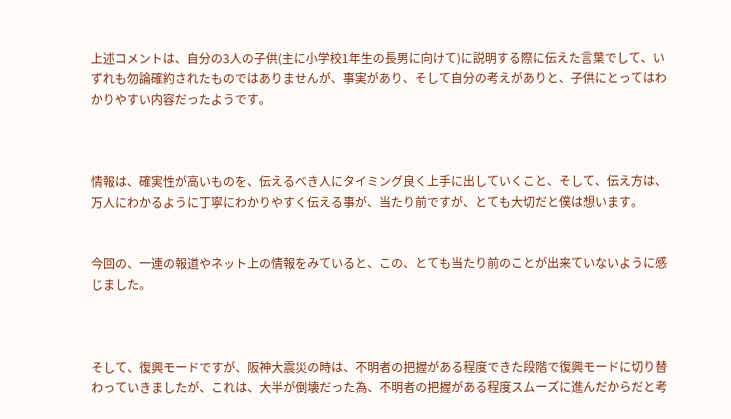上述コメントは、自分の3人の子供(主に小学校1年生の長男に向けて)に説明する際に伝えた言葉でして、いずれも勿論確約されたものではありませんが、事実があり、そして自分の考えがありと、子供にとってはわかりやすい内容だったようです。



情報は、確実性が高いものを、伝えるべき人にタイミング良く上手に出していくこと、そして、伝え方は、万人にわかるように丁寧にわかりやすく伝える事が、当たり前ですが、とても大切だと僕は想います。


今回の、一連の報道やネット上の情報をみていると、この、とても当たり前のことが出来ていないように感じました。



そして、復興モードですが、阪神大震災の時は、不明者の把握がある程度できた段階で復興モードに切り替わっていきましたが、これは、大半が倒壊だった為、不明者の把握がある程度スムーズに進んだからだと考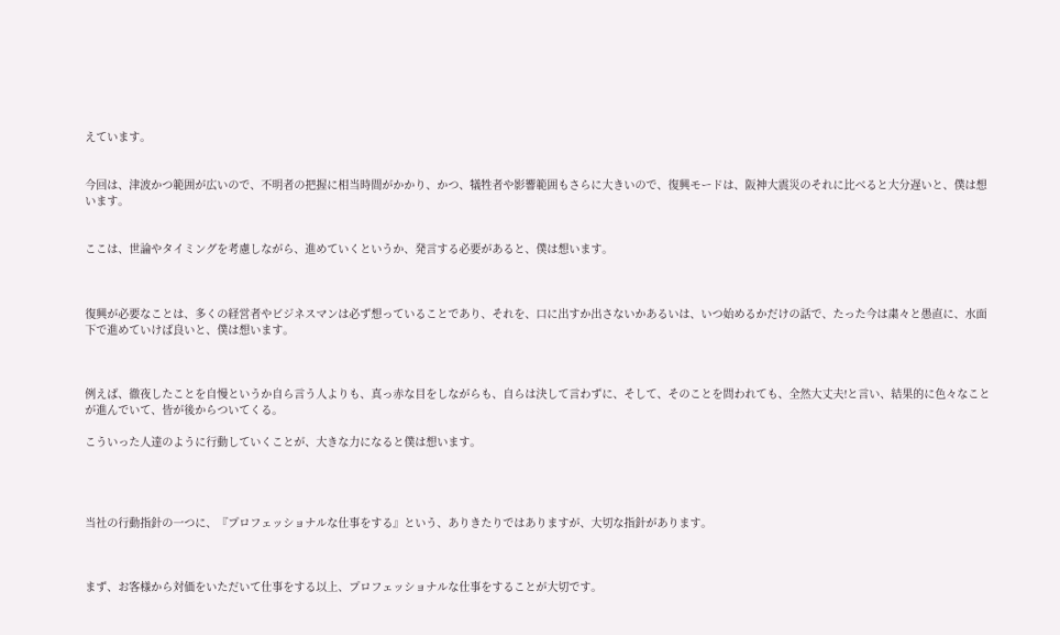えています。


今回は、津波かつ範囲が広いので、不明者の把握に相当時間がかかり、かつ、犠牲者や影響範囲もさらに大きいので、復興モードは、阪神大震災のそれに比べると大分遅いと、僕は想います。


ここは、世論やタイミングを考慮しながら、進めていくというか、発言する必要があると、僕は想います。



復興が必要なことは、多くの経営者やビジネスマンは必ず想っていることであり、それを、口に出すか出さないかあるいは、いつ始めるかだけの話で、たった今は粛々と愚直に、水面下で進めていけば良いと、僕は想います。



例えば、徹夜したことを自慢というか自ら言う人よりも、真っ赤な目をしながらも、自らは決して言わずに、そして、そのことを問われても、全然大丈夫!と言い、結果的に色々なことが進んでいて、皆が後からついてくる。

こういった人達のように行動していくことが、大きな力になると僕は想います。




当社の行動指針の一つに、『プロフェッショナルな仕事をする』という、ありきたりではありますが、大切な指針があります。



まず、お客様から対価をいただいて仕事をする以上、プロフェッショナルな仕事をすることが大切です。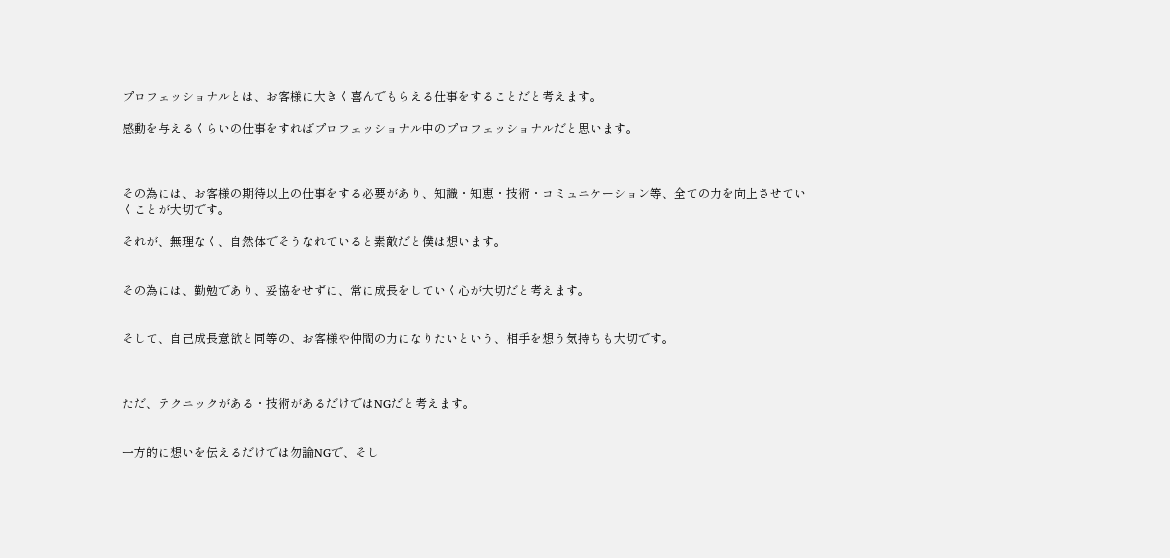プロフェッショナルとは、お客様に大きく喜んでもらえる仕事をすることだと考えます。

感動を与えるくらいの仕事をすればプロフェッショナル中のプロフェッショナルだと思います。



その為には、お客様の期待以上の仕事をする必要があり、知識・知恵・技術・コミュニケーション等、全ての力を向上させていくことが大切です。

それが、無理なく、自然体でそうなれていると素敵だと僕は想います。


その為には、勤勉であり、妥協をせずに、常に成長をしていく心が大切だと考えます。


そして、自己成長意欲と同等の、お客様や仲間の力になりたいという、相手を想う気持ちも大切です。



ただ、テクニックがある・技術があるだけではNGだと考えます。


一方的に想いを伝えるだけでは勿論NGで、そし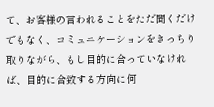て、お客様の言われることをただ聞くだけでもなく、コミュニケーションをきっちり取りながら、もし目的に合っていなければ、目的に合致する方向に何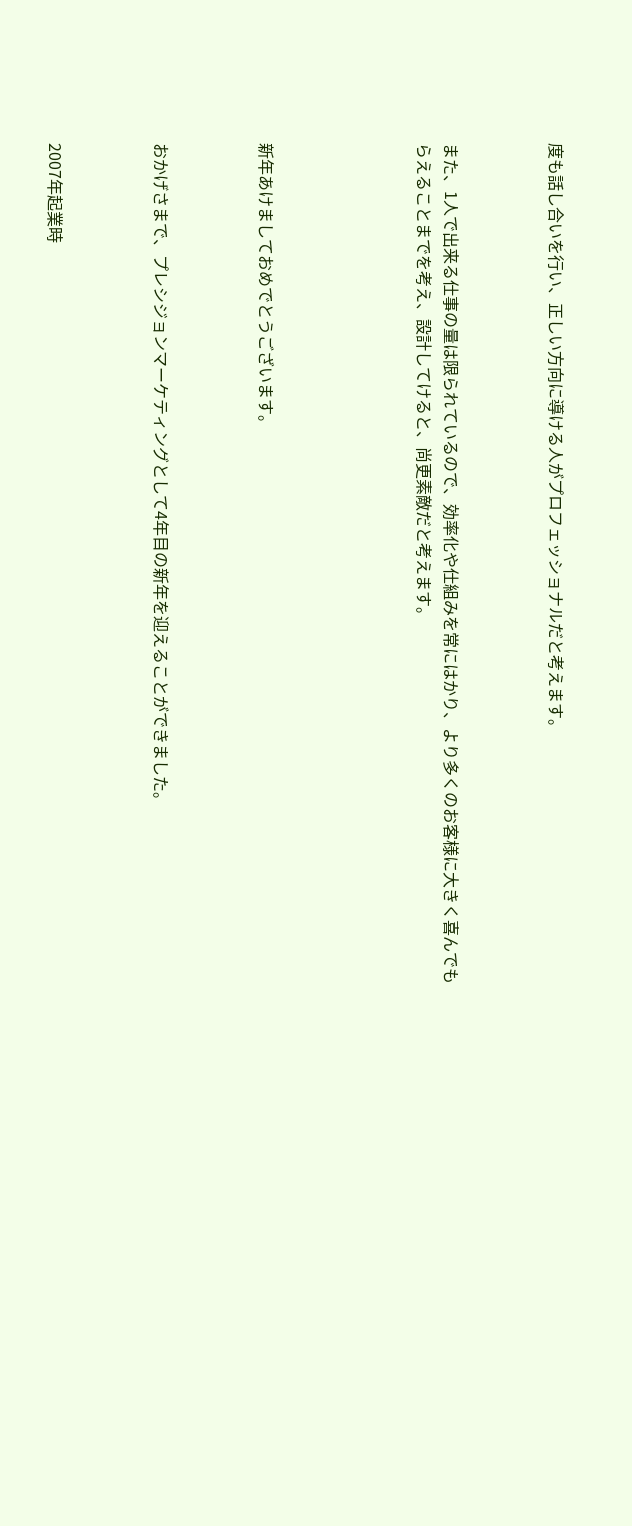度も話し合いを行い、正しい方向に導ける人がプロフェッショナルだと考えます。



また、1人で出来る仕事の量は限られているので、効率化や仕組みを常にはかり、より多くのお客様に大きく喜んでもらえることまでを考え、設計してけると、尚更素敵だと考えます。





新年あけましておめでとうございます。



おかげさまで、プレシジョンマーケティングとして4年目の新年を迎えることができました。



2007年起業時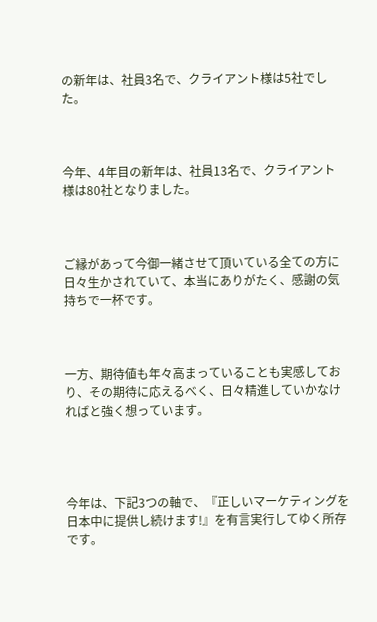の新年は、社員3名で、クライアント様は5社でした。



今年、4年目の新年は、社員13名で、クライアント様は80社となりました。



ご縁があって今御一緒させて頂いている全ての方に日々生かされていて、本当にありがたく、感謝の気持ちで一杯です。



一方、期待値も年々高まっていることも実感しており、その期待に応えるべく、日々精進していかなければと強く想っています。




今年は、下記3つの軸で、『正しいマーケティングを日本中に提供し続けます!』を有言実行してゆく所存です。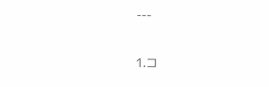---

1.コ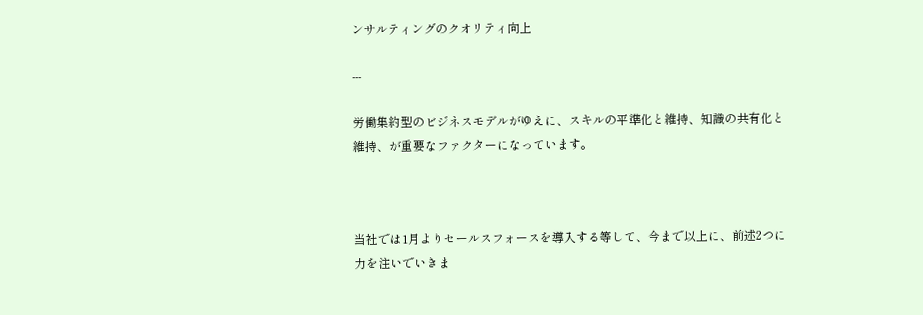ンサルティングのクオリティ向上

---

労働集約型のビジネスモデルがゆえに、スキルの平準化と維持、知識の共有化と維持、が重要なファクターになっています。



当社では1月よりセールスフォースを導入する等して、今まで以上に、前述2つに力を注いでいきま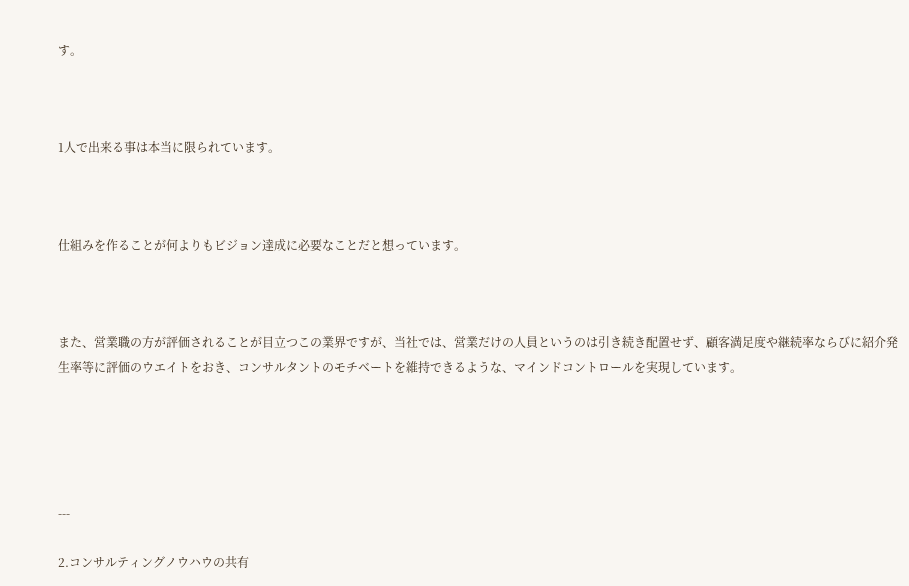す。



1人で出来る事は本当に限られています。



仕組みを作ることが何よりもビジョン達成に必要なことだと想っています。



また、営業職の方が評価されることが目立つこの業界ですが、当社では、営業だけの人員というのは引き続き配置せず、顧客満足度や継続率ならびに紹介発生率等に評価のウエイトをおき、コンサルタントのモチベートを維持できるような、マインドコントロールを実現しています。





---

2.コンサルティングノウハウの共有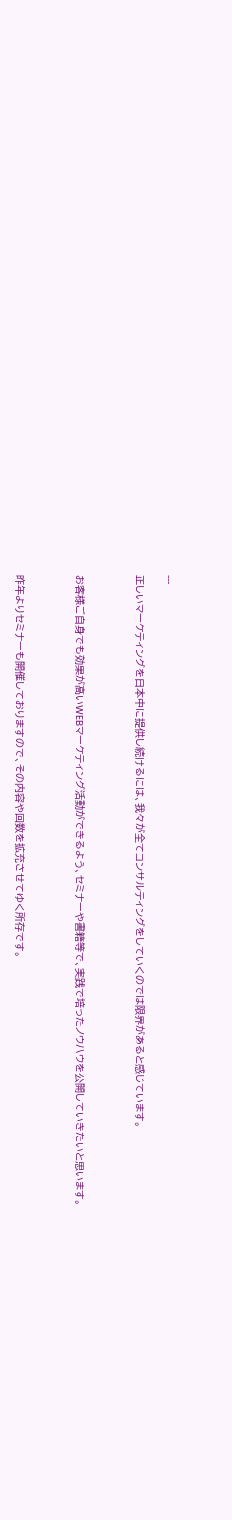---

正しいマーケティングを日本中に提供し続けるには、我々が全てコンサルティングをしていくのでは限界があると感じています。



お客様ご自身でも効果が高いWEBマーケティング活動ができるよう、セミナーや書籍等で、実践で培ったノウハウを公開していきたいと思います。



昨年よりセミナーも開催しておりますので、その内容や回数を拡充させてゆく所存です。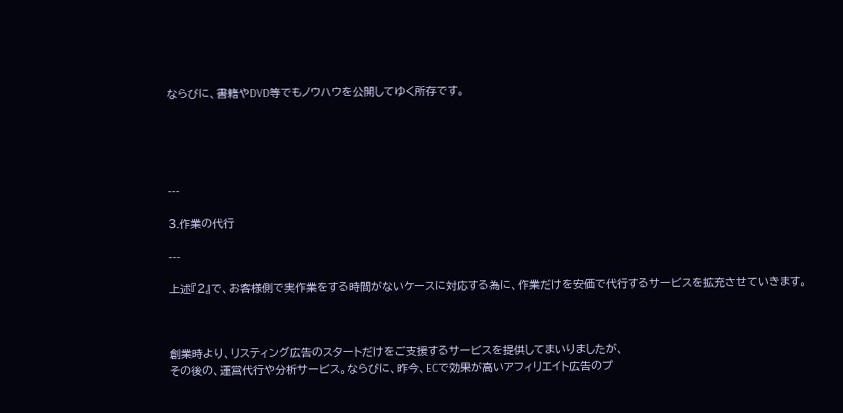ならびに、書籍やDVD等でもノウハウを公開してゆく所存です。





---

3.作業の代行

---

上述『2』で、お客様側で実作業をする時間がないケースに対応する為に、作業だけを安価で代行するサービスを拡充させていきます。



創業時より、リスティング広告のスタートだけをご支援するサービスを提供してまいりましたが、
その後の、運営代行や分析サービス。ならびに、昨今、ECで効果が高いアフィリエイト広告のプ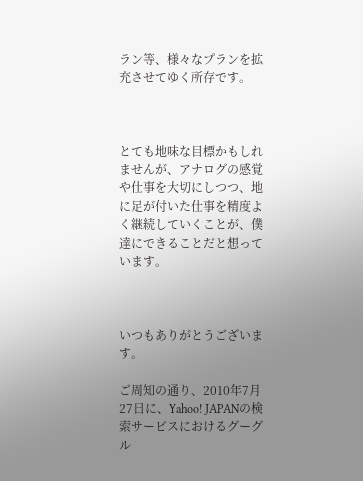ラン等、様々なプランを拡充させてゆく所存です。



とても地味な目標かもしれませんが、アナログの感覚や仕事を大切にしつつ、地に足が付いた仕事を精度よく継続していくことが、僕達にできることだと想っています。



いつもありがとうございます。

ご周知の通り、2010年7月27日に、Yahoo! JAPANの検索サービスにおけるグーグル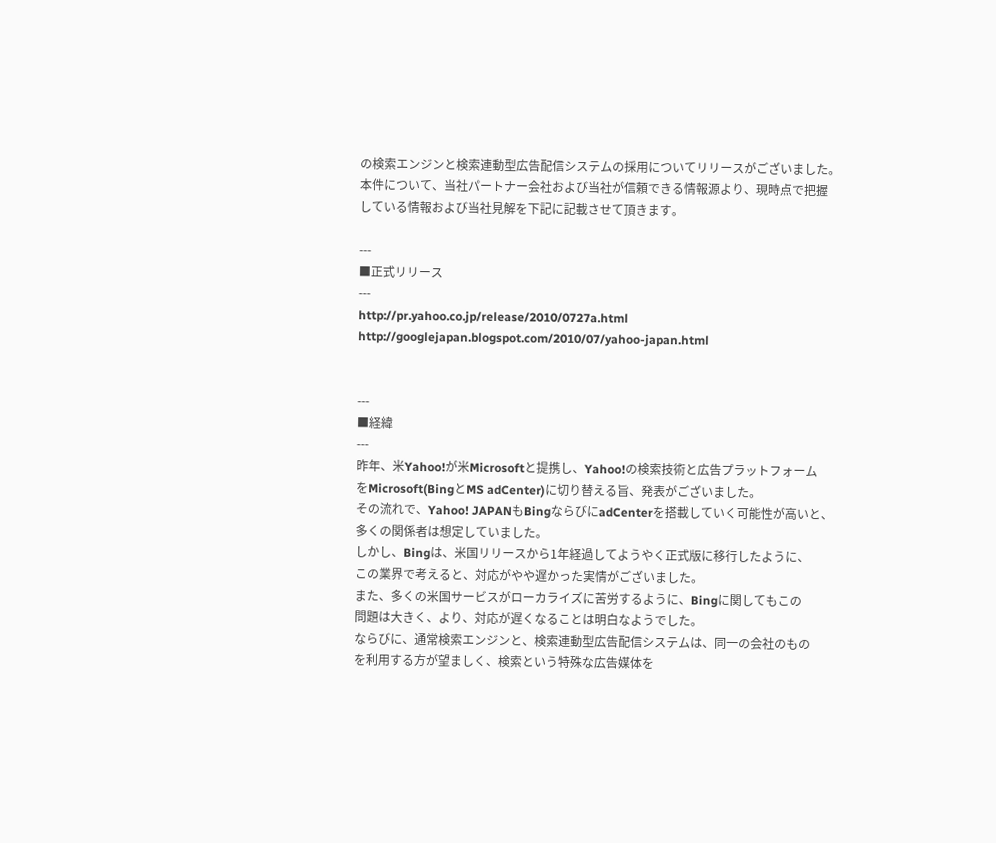の検索エンジンと検索連動型広告配信システムの採用についてリリースがございました。
本件について、当社パートナー会社および当社が信頼できる情報源より、現時点で把握
している情報および当社見解を下記に記載させて頂きます。

---
■正式リリース
---
http://pr.yahoo.co.jp/release/2010/0727a.html
http://googlejapan.blogspot.com/2010/07/yahoo-japan.html


---
■経緯
---
昨年、米Yahoo!が米Microsoftと提携し、Yahoo!の検索技術と広告プラットフォーム
をMicrosoft(BingとMS adCenter)に切り替える旨、発表がございました。
その流れで、Yahoo! JAPANもBingならびにadCenterを搭載していく可能性が高いと、
多くの関係者は想定していました。
しかし、Bingは、米国リリースから1年経過してようやく正式版に移行したように、
この業界で考えると、対応がやや遅かった実情がございました。
また、多くの米国サービスがローカライズに苦労するように、Bingに関してもこの
問題は大きく、より、対応が遅くなることは明白なようでした。
ならびに、通常検索エンジンと、検索連動型広告配信システムは、同一の会社のもの
を利用する方が望ましく、検索という特殊な広告媒体を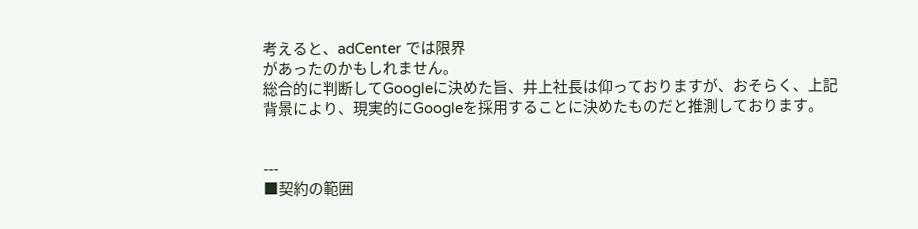考えると、adCenter では限界
があったのかもしれません。
総合的に判断してGoogleに決めた旨、井上社長は仰っておりますが、おそらく、上記
背景により、現実的にGoogleを採用することに決めたものだと推測しております。


---
■契約の範囲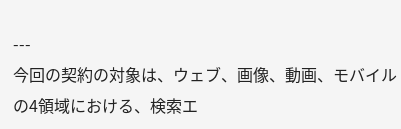---
今回の契約の対象は、ウェブ、画像、動画、モバイルの4領域における、検索エ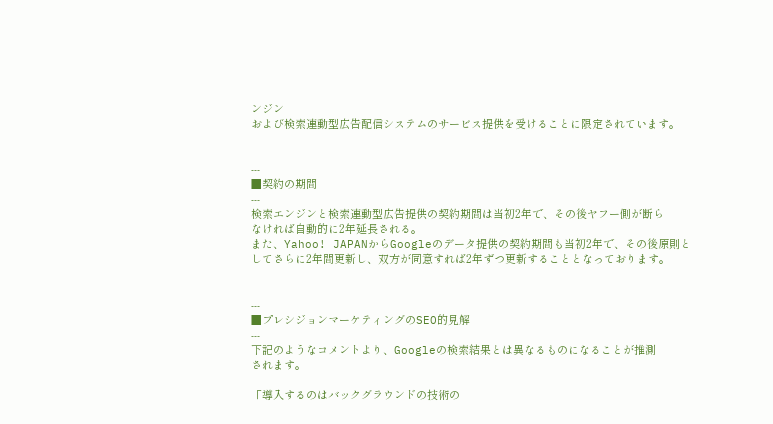ンジン
および検索連動型広告配信システムのサービス提供を受けることに限定されています。


---
■契約の期間
---
検索エンジンと検索連動型広告提供の契約期間は当初2年で、その後ヤフー側が断ら
なければ自動的に2年延長される。
また、Yahoo! JAPANからGoogleのデータ提供の契約期間も当初2年で、その後原則と
してさらに2年間更新し、双方が同意すれば2年ずつ更新することとなっております。


---
■プレシジョンマーケティングのSEO的見解
---
下記のようなコメントより、Googleの検索結果とは異なるものになることが推測
されます。

「導入するのはバックグラウンドの技術の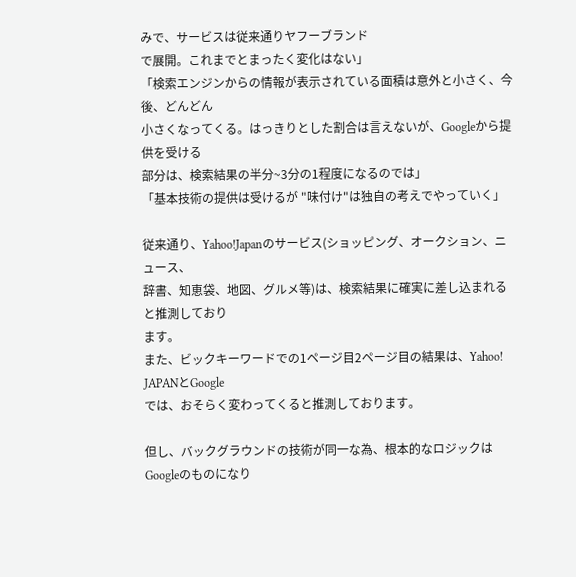みで、サービスは従来通りヤフーブランド
で展開。これまでとまったく変化はない」
「検索エンジンからの情報が表示されている面積は意外と小さく、今後、どんどん
小さくなってくる。はっきりとした割合は言えないが、Googleから提供を受ける
部分は、検索結果の半分~3分の1程度になるのでは」
「基本技術の提供は受けるが "味付け"は独自の考えでやっていく」

従来通り、Yahoo!Japanのサービス(ショッピング、オークション、ニュース、
辞書、知恵袋、地図、グルメ等)は、検索結果に確実に差し込まれると推測しており
ます。
また、ビックキーワードでの1ページ目2ページ目の結果は、Yahoo! JAPANとGoogle
では、おそらく変わってくると推測しております。

但し、バックグラウンドの技術が同一な為、根本的なロジックはGoogleのものになり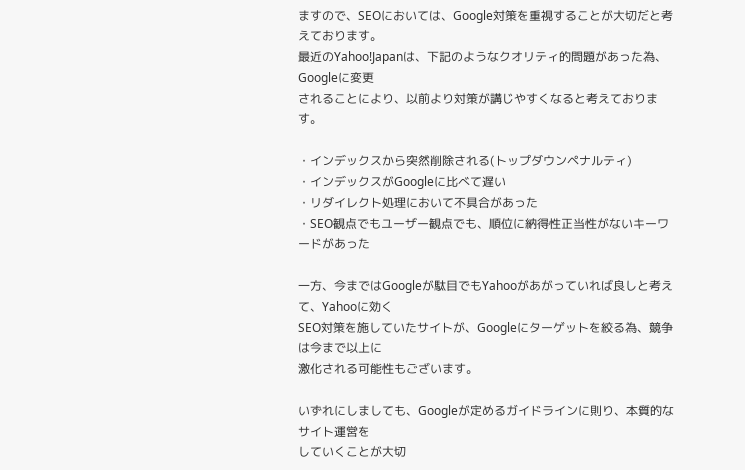ますので、SEOにおいては、Google対策を重視することが大切だと考えております。
最近のYahoo!Japanは、下記のようなクオリティ的問題があった為、Googleに変更
されることにより、以前より対策が講じやすくなると考えております。

・インデックスから突然削除される(トップダウンペナルティ)
・インデックスがGoogleに比べて遅い
・リダイレクト処理において不具合があった
・SEO観点でもユーザー観点でも、順位に納得性正当性がないキーワードがあった

一方、今まではGoogleが駄目でもYahooがあがっていれば良しと考えて、Yahooに効く
SEO対策を施していたサイトが、Googleにターゲットを絞る為、競争は今まで以上に
激化される可能性もございます。

いずれにしましても、Googleが定めるガイドラインに則り、本質的なサイト運営を
していくことが大切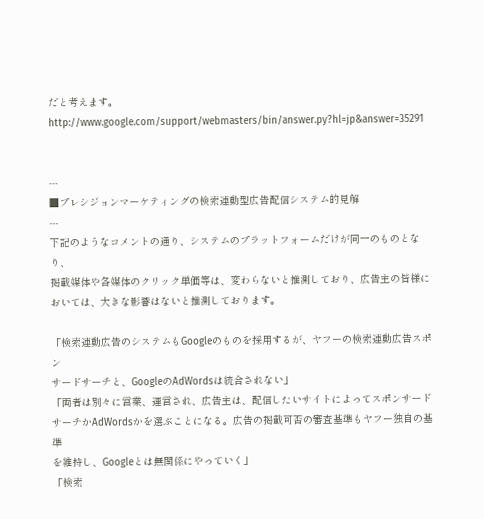だと考えます。
http://www.google.com/support/webmasters/bin/answer.py?hl=jp&answer=35291


---
■プレシジョンマーケティングの検索連動型広告配信システム的見解
---
下記のようなコメントの通り、システムのプラットフォームだけが同一のものとなり、
掲載媒体や各媒体のクリック単価等は、変わらないと推測しており、広告主の皆様に
おいては、大きな影響はないと推測しております。

「検索連動広告のシステムもGoogleのものを採用するが、ヤフーの検索連動広告スポン
サードサーチと、GoogleのAdWordsは統合されない」
「両者は別々に営業、運営され、広告主は、配信したいサイトによってスポンサード
サーチかAdWordsかを選ぶことになる。広告の掲載可否の審査基準もヤフー独自の基準
を維持し、Googleとは無関係にやっていく」
「検索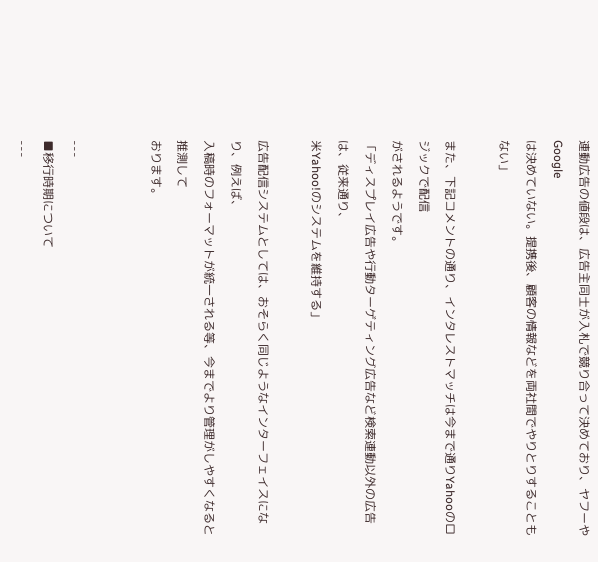連動広告の値段は、広告主同士が入札で競り合って決めており、ヤフーやGoogle
は決めていない。提携後、顧客の情報などを両社間でやりとりすることもない」

また、下記コメントの通り、インタレストマッチは今まで通りYahooのロジックで配信
がされるようです。
「ディスプレイ広告や行動ターゲティング広告など検索連動以外の広告は、従来通り、
米Yahoo!のシステムを維持する」

広告配信システムとしては、おそらく同じようなインターフェイスになり、例えば、
入稿時のフォーマットが統一される等、今までより管理がしやすくなると推測して
おります。


---
■移行時期について
---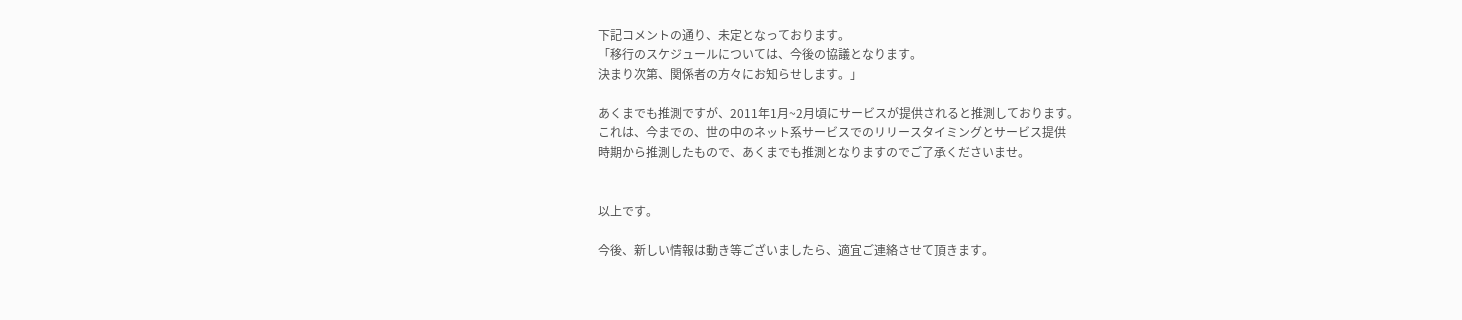下記コメントの通り、未定となっております。
「移行のスケジュールについては、今後の協議となります。
決まり次第、関係者の方々にお知らせします。」

あくまでも推測ですが、2011年1月~2月頃にサービスが提供されると推測しております。
これは、今までの、世の中のネット系サービスでのリリースタイミングとサービス提供
時期から推測したもので、あくまでも推測となりますのでご了承くださいませ。


以上です。

今後、新しい情報は動き等ございましたら、適宜ご連絡させて頂きます。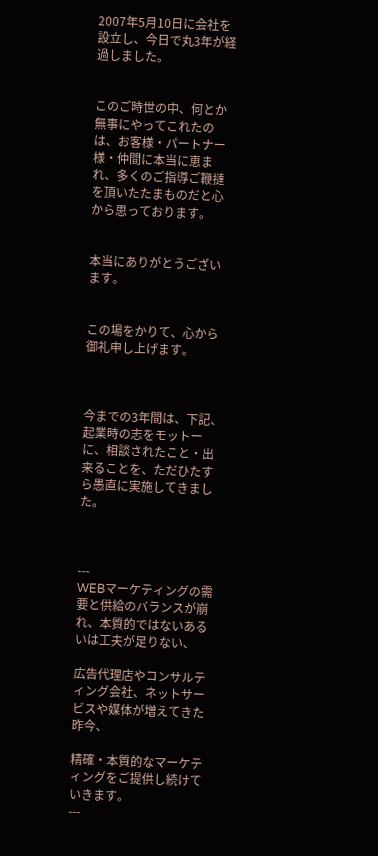2007年5月10日に会社を設立し、今日で丸3年が経過しました。


このご時世の中、何とか無事にやってこれたのは、お客様・パートナー様・仲間に本当に恵まれ、多くのご指導ご鞭撻を頂いたたまものだと心から思っております。


本当にありがとうございます。


この場をかりて、心から御礼申し上げます。



今までの3年間は、下記、起業時の志をモットーに、相談されたこと・出来ることを、ただひたすら愚直に実施してきました。



---
WEBマーケティングの需要と供給のバランスが崩れ、本質的ではないあるいは工夫が足りない、

広告代理店やコンサルティング会社、ネットサービスや媒体が増えてきた昨今、

精確・本質的なマーケティングをご提供し続けていきます。
---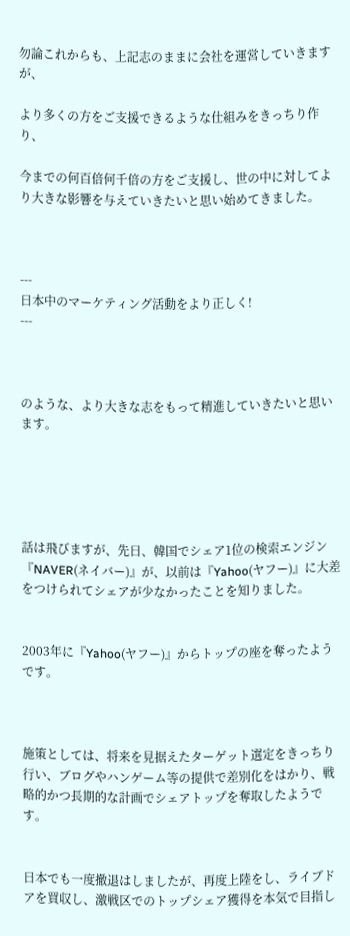勿論これからも、上記志のままに会社を運営していきますが、

より多くの方をご支援できるような仕組みをきっちり作り、

今までの何百倍何千倍の方をご支援し、世の中に対してより大きな影響を与えていきたいと思い始めてきました。



---
日本中のマーケティング活動をより正しく!
---



のような、より大きな志をもって精進していきたいと思います。





話は飛びますが、先日、韓国でシェア1位の検索エンジン『NAVER(ネイバー)』が、以前は『Yahoo(ヤフー)』に大差をつけられてシェアが少なかったことを知りました。


2003年に『Yahoo(ヤフー)』からトップの座を奪ったようです。



施策としては、将来を見据えたターゲット選定をきっちり行い、ブログやハンゲーム等の提供で差別化をはかり、戦略的かつ長期的な計画でシェアトップを奪取したようです。


日本でも一度撤退はしましたが、再度上陸をし、ライブドアを買収し、激戦区でのトップシェア獲得を本気で目指し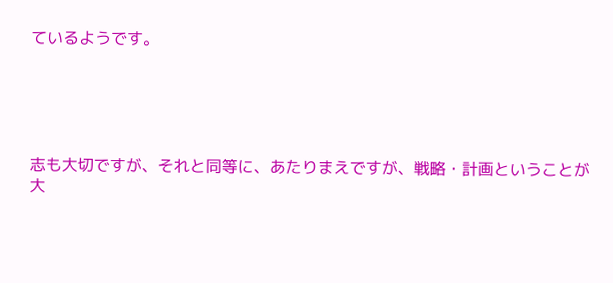ているようです。





志も大切ですが、それと同等に、あたりまえですが、戦略・計画ということが大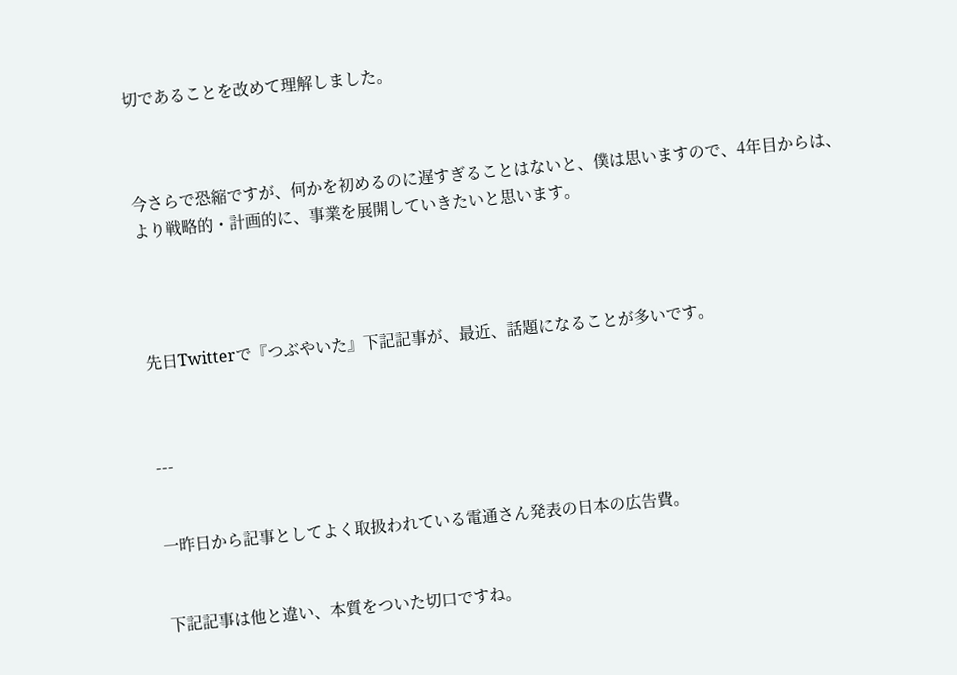切であることを改めて理解しました。



今さらで恐縮ですが、何かを初めるのに遅すぎることはないと、僕は思いますので、4年目からは、より戦略的・計画的に、事業を展開していきたいと思います。




先日Twitterで『つぶやいた』下記記事が、最近、話題になることが多いです。



---


一昨日から記事としてよく取扱われている電通さん発表の日本の広告費。


下記記事は他と違い、本質をついた切口ですね。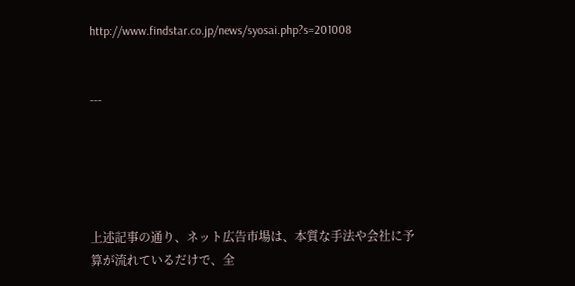http://www.findstar.co.jp/news/syosai.php?s=201008


---





上述記事の通り、ネット広告市場は、本質な手法や会社に予算が流れているだけで、全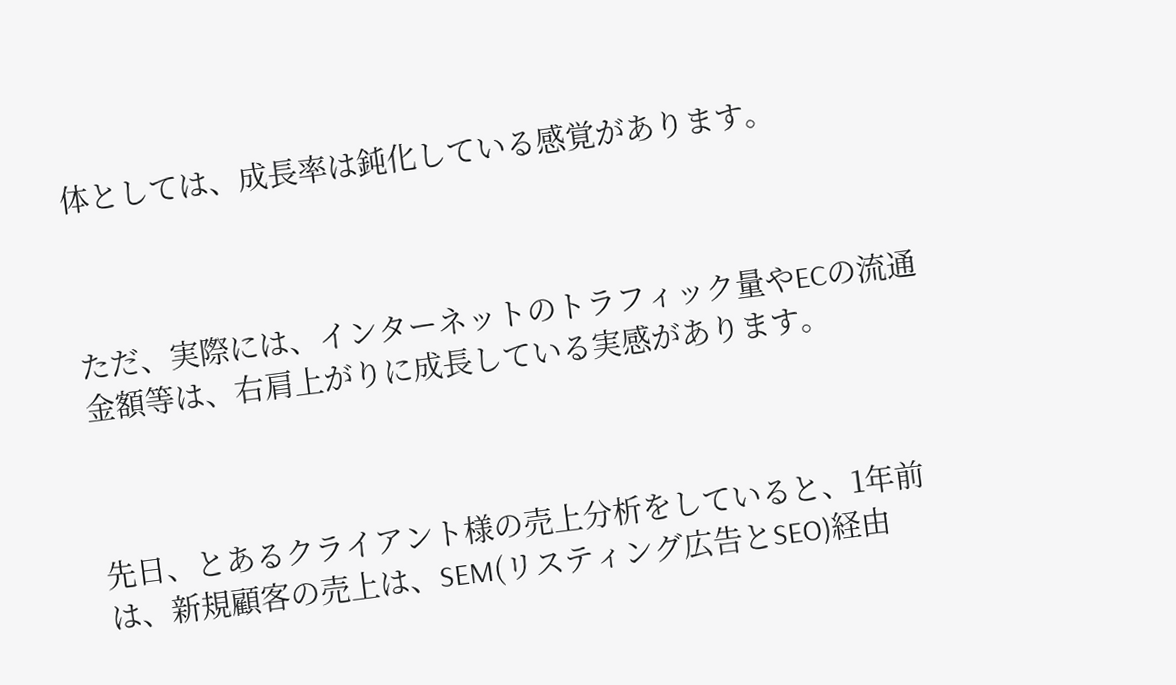体としては、成長率は鈍化している感覚があります。



ただ、実際には、インターネットのトラフィック量やECの流通金額等は、右肩上がりに成長している実感があります。



先日、とあるクライアント様の売上分析をしていると、1年前は、新規顧客の売上は、SEM(リスティング広告とSEO)経由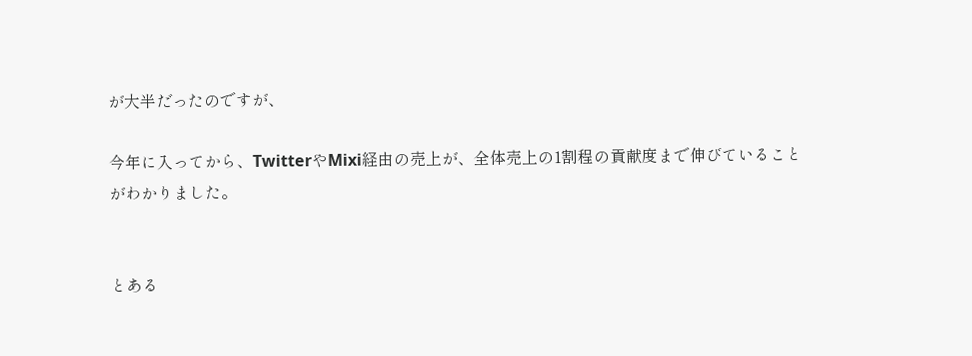が大半だったのですが、

今年に入ってから、TwitterやMixi経由の売上が、全体売上の1割程の貢献度まで伸びていることがわかりました。


とある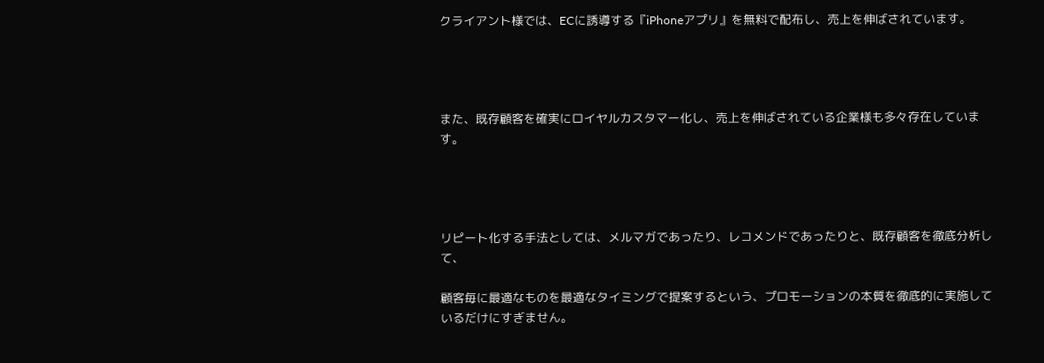クライアント様では、ECに誘導する『iPhoneアプリ』を無料で配布し、売上を伸ばされています。




また、既存顧客を確実にロイヤルカスタマー化し、売上を伸ばされている企業様も多々存在しています。




リピート化する手法としては、メルマガであったり、レコメンドであったりと、既存顧客を徹底分析して、

顧客毎に最適なものを最適なタイミングで提案するという、プロモーションの本質を徹底的に実施しているだけにすぎません。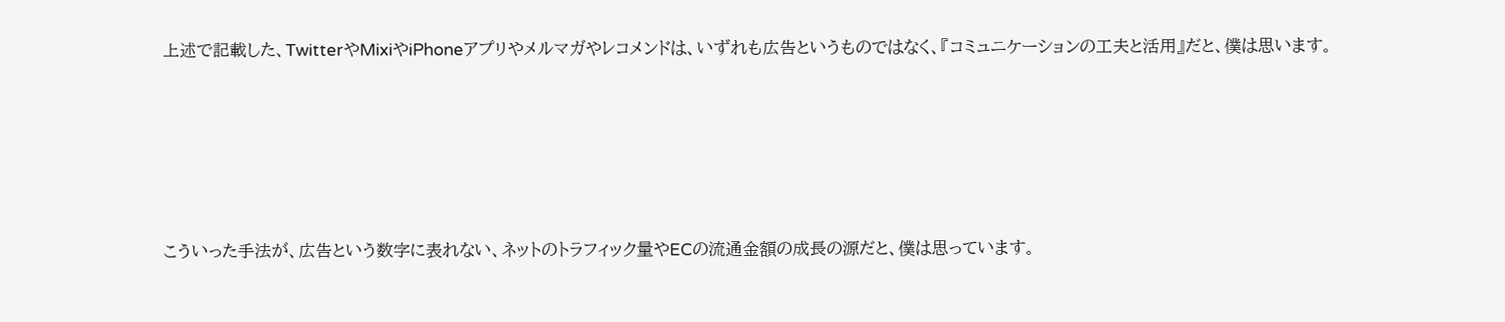上述で記載した、TwitterやMixiやiPhoneアプリやメルマガやレコメンドは、いずれも広告というものではなく、『コミュニケーションの工夫と活用』だと、僕は思います。





こういった手法が、広告という数字に表れない、ネットのトラフィック量やECの流通金額の成長の源だと、僕は思っています。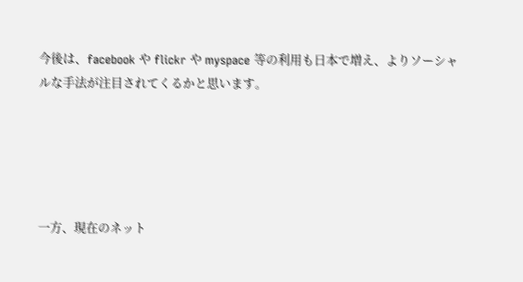今後は、facebook や flickr や myspace 等の利用も日本で増え、よりソーシャルな手法が注目されてくるかと思います。





一方、現在のネット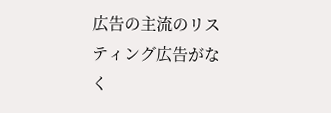広告の主流のリスティング広告がなく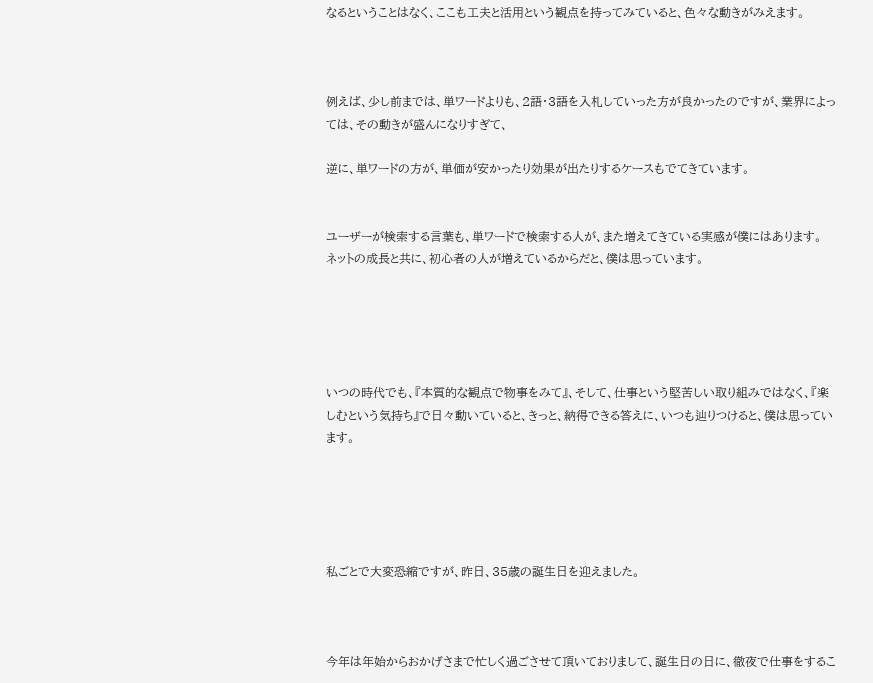なるということはなく、ここも工夫と活用という観点を持ってみていると、色々な動きがみえます。



例えば、少し前までは、単ワードよりも、2語・3語を入札していった方が良かったのですが、業界によっては、その動きが盛んになりすぎて、

逆に、単ワードの方が、単価が安かったり効果が出たりするケースもでてきています。


ユーザーが検索する言葉も、単ワードで検索する人が、また増えてきている実感が僕にはあります。
ネットの成長と共に、初心者の人が増えているからだと、僕は思っています。





いつの時代でも、『本質的な観点で物事をみて』、そして、仕事という堅苦しい取り組みではなく、『楽しむという気持ち』で日々動いていると、きっと、納得できる答えに、いつも辿りつけると、僕は思っています。





私ごとで大変恐縮ですが、昨日、35歳の誕生日を迎えました。



今年は年始からおかげさまで忙しく過ごさせて頂いておりまして、誕生日の日に、徹夜で仕事をするこ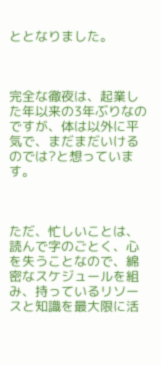ととなりました。



完全な徹夜は、起業した年以来の3年ぶりなのですが、体は以外に平気で、まだまだいけるのでは?と想っています。



ただ、忙しいことは、読んで字のごとく、心を失うことなので、綿密なスケジュールを組み、持っているリソースと知識を最大限に活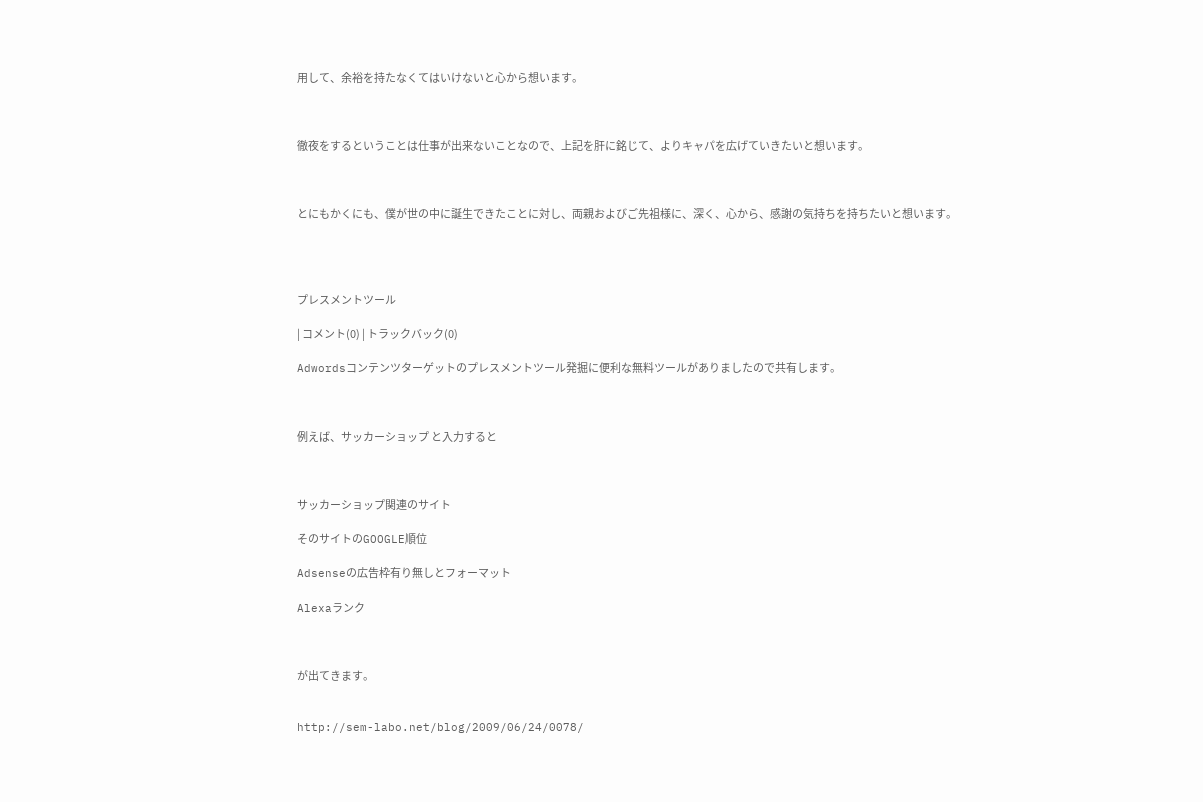用して、余裕を持たなくてはいけないと心から想います。



徹夜をするということは仕事が出来ないことなので、上記を肝に銘じて、よりキャパを広げていきたいと想います。



とにもかくにも、僕が世の中に誕生できたことに対し、両親およびご先祖様に、深く、心から、感謝の気持ちを持ちたいと想います。




プレスメントツール

| コメント(0) | トラックバック(0)

Adwordsコンテンツターゲットのプレスメントツール発掘に便利な無料ツールがありましたので共有します。



例えば、サッカーショップ と入力すると



サッカーショップ関連のサイト

そのサイトのGOOGLE順位

Adsenseの広告枠有り無しとフォーマット

Alexaランク



が出てきます。


http://sem-labo.net/blog/2009/06/24/0078/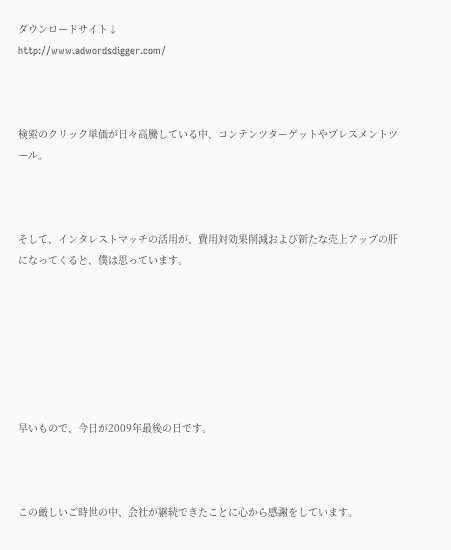ダウンロードサイト↓
http://www.adwordsdigger.com/



検索のクリック単価が日々高騰している中、コンテンツターゲットやプレスメントツール。



そして、インタレストマッチの活用が、費用対効果削減および新たな売上アップの肝になってくると、僕は思っています。







早いもので、今日が2009年最後の日です。



この厳しいご時世の中、会社が継続できたことに心から感謝をしています。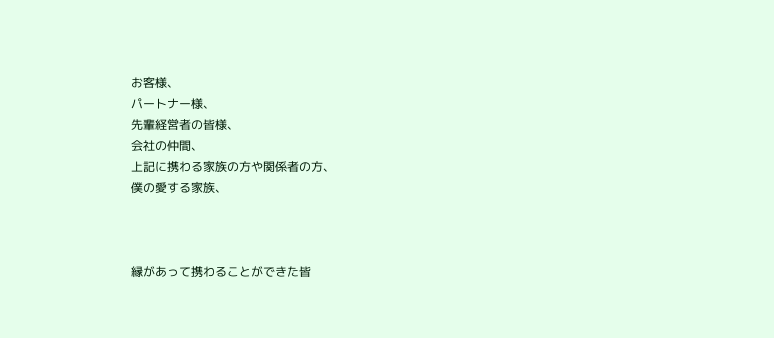お客様、
パートナー様、
先輩経営者の皆様、
会社の仲間、
上記に携わる家族の方や関係者の方、
僕の愛する家族、



縁があって携わることができた皆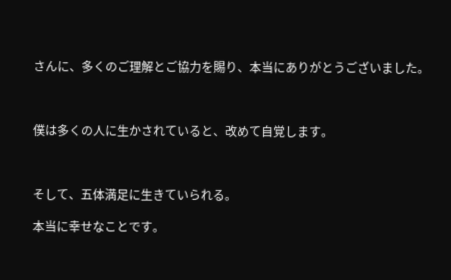さんに、多くのご理解とご協力を賜り、本当にありがとうございました。



僕は多くの人に生かされていると、改めて自覚します。



そして、五体満足に生きていられる。

本当に幸せなことです。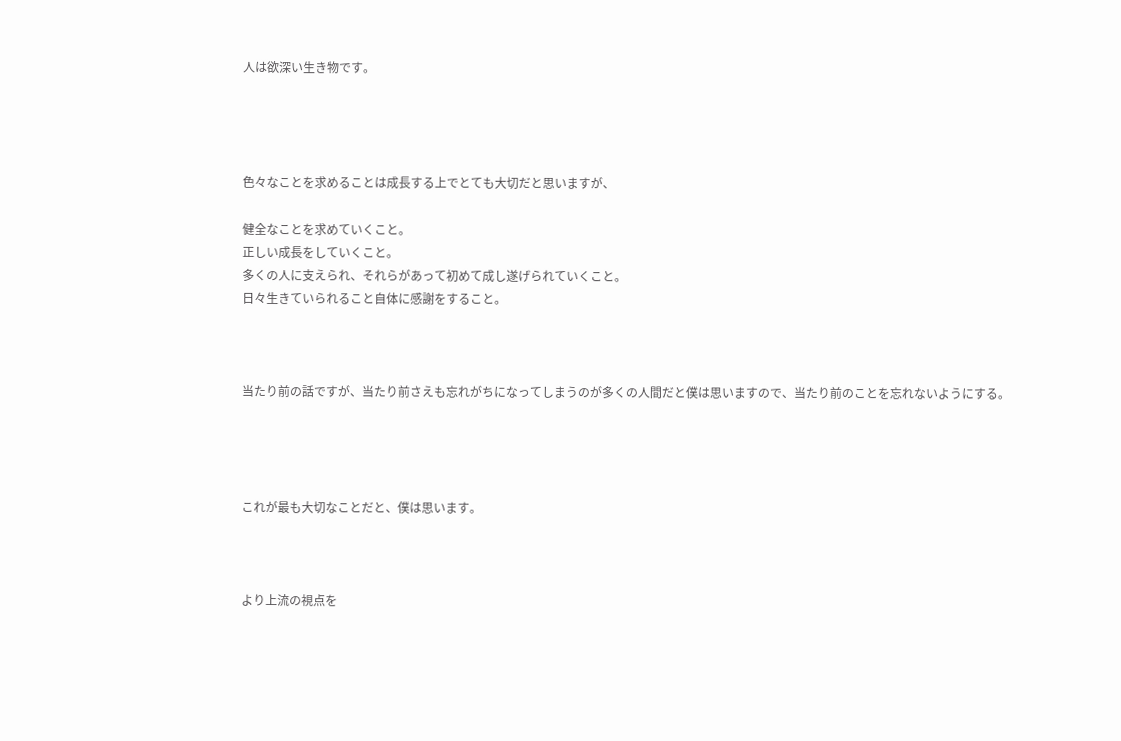人は欲深い生き物です。




色々なことを求めることは成長する上でとても大切だと思いますが、

健全なことを求めていくこと。
正しい成長をしていくこと。
多くの人に支えられ、それらがあって初めて成し遂げられていくこと。
日々生きていられること自体に感謝をすること。



当たり前の話ですが、当たり前さえも忘れがちになってしまうのが多くの人間だと僕は思いますので、当たり前のことを忘れないようにする。




これが最も大切なことだと、僕は思います。



より上流の視点を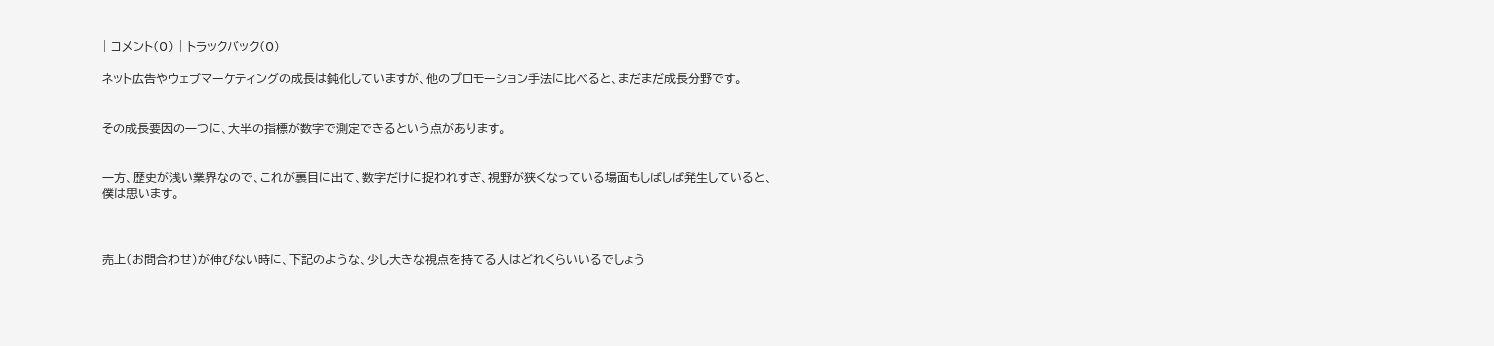| コメント(0) | トラックバック(0)

ネット広告やウェブマーケティングの成長は鈍化していますが、他のプロモーション手法に比べると、まだまだ成長分野です。


その成長要因の一つに、大半の指標が数字で測定できるという点があります。


一方、歴史が浅い業界なので、これが裏目に出て、数字だけに捉われすぎ、視野が狭くなっている場面もしばしば発生していると、僕は思います。



売上(お問合わせ)が伸びない時に、下記のような、少し大きな視点を持てる人はどれくらいいるでしょう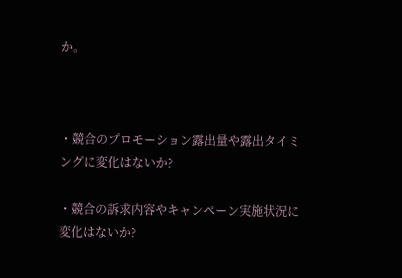か。



・競合のプロモーション露出量や露出タイミングに変化はないか?

・競合の訴求内容やキャンペーン実施状況に変化はないか?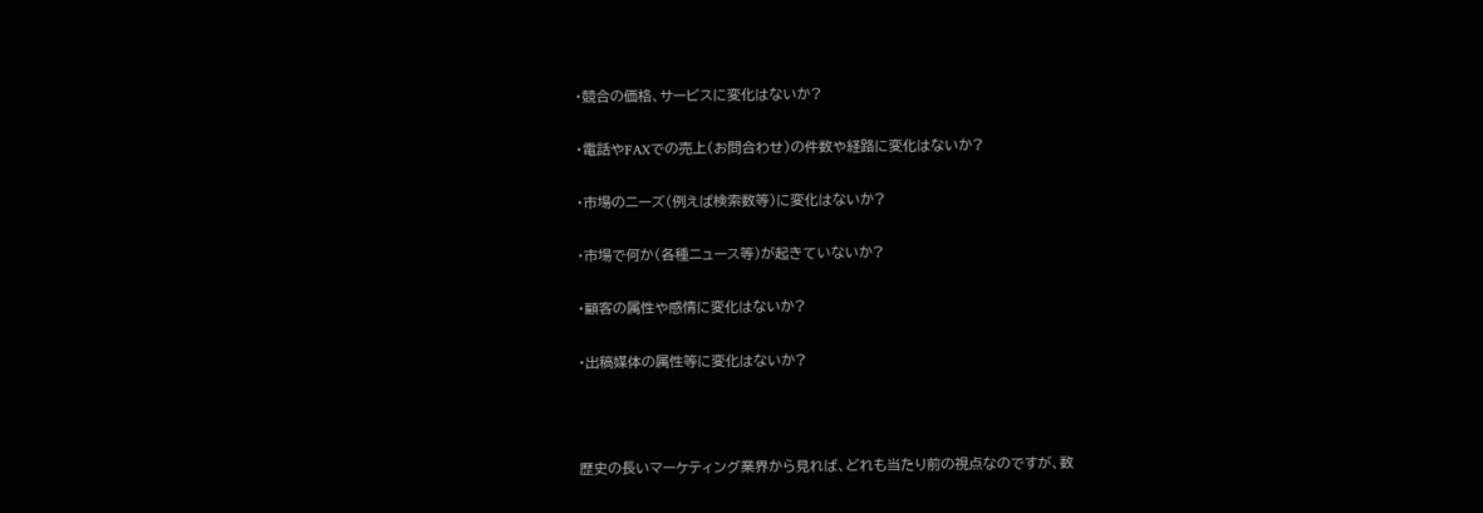・競合の価格、サービスに変化はないか?

・電話やFAXでの売上(お問合わせ)の件数や経路に変化はないか?

・市場のニーズ(例えば検索数等)に変化はないか?

・市場で何か(各種ニュース等)が起きていないか?

・顧客の属性や感情に変化はないか?

・出稿媒体の属性等に変化はないか?



歴史の長いマーケティング業界から見れば、どれも当たり前の視点なのですが、数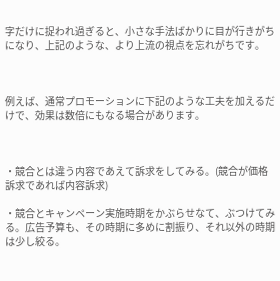字だけに捉われ過ぎると、小さな手法ばかりに目が行きがちになり、上記のような、より上流の視点を忘れがちです。



例えば、通常プロモーションに下記のような工夫を加えるだけで、効果は数倍にもなる場合があります。



・競合とは違う内容であえて訴求をしてみる。(競合が価格訴求であれば内容訴求)

・競合とキャンペーン実施時期をかぶらせなて、ぶつけてみる。広告予算も、その時期に多めに割振り、それ以外の時期は少し絞る。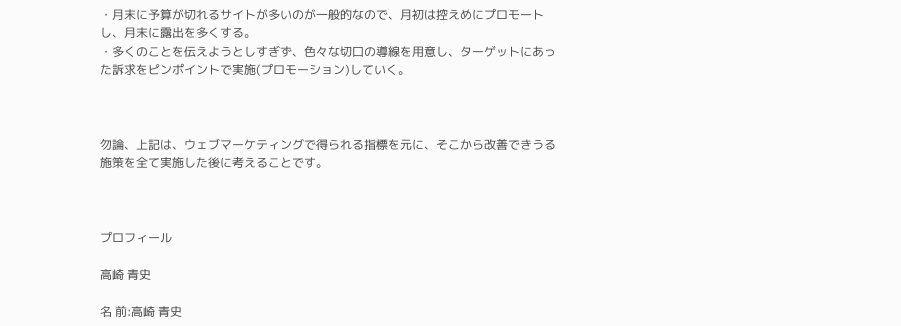・月末に予算が切れるサイトが多いのが一般的なので、月初は控えめにプロモートし、月末に露出を多くする。
・多くのことを伝えようとしすぎず、色々な切口の導線を用意し、ターゲットにあった訴求をピンポイントで実施(プロモーション)していく。



勿論、上記は、ウェブマーケティングで得られる指標を元に、そこから改善できうる施策を全て実施した後に考えることです。



プロフィール

高崎 青史

名 前:高崎 青史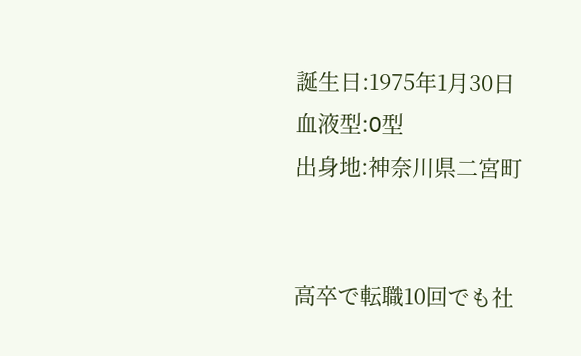誕生日:1975年1月30日
血液型:O型
出身地:神奈川県二宮町


高卒で転職10回でも社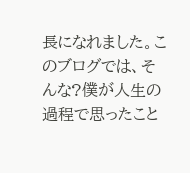長になれました。このブログでは、そんな?僕が人生の過程で思ったこと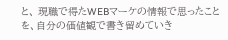と、 現職で得たWEBマーケの情報で思ったことを、自分の価値観で書き留めていき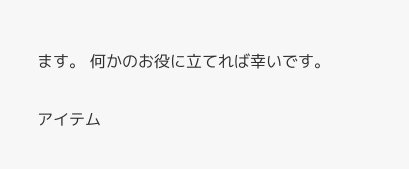ます。 何かのお役に立てれば幸いです。

アイテム